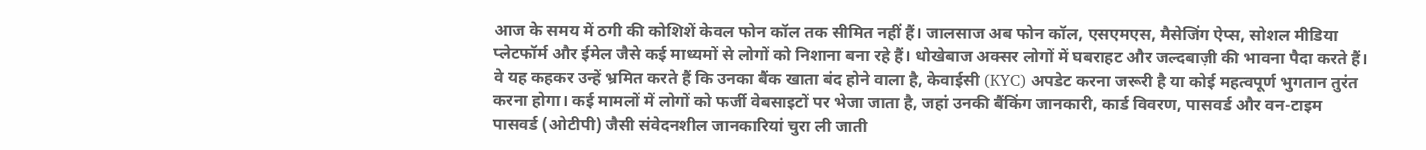आज के समय में ठगी की कोशिशें केवल फोन कॉल तक सीमित नहीं हैं। जालसाज अब फोन कॉल, एसएमएस, मैसेजिंग ऐप्स, सोशल मीडिया प्लेटफॉर्म और ईमेल जैसे कई माध्यमों से लोगों को निशाना बना रहे हैं। धोखेबाज अक्सर लोगों में घबराहट और जल्दबाज़ी की भावना पैदा करते हैं। वे यह कहकर उन्हें भ्रमित करते हैं कि उनका बैंक खाता बंद होने वाला है, केवाईसी (KYC) अपडेट करना जरूरी है या कोई महत्वपूर्ण भुगतान तुरंत करना होगा। कई मामलों में लोगों को फर्जी वेबसाइटों पर भेजा जाता है, जहां उनकी बैंकिंग जानकारी, कार्ड विवरण, पासवर्ड और वन-टाइम पासवर्ड (ओटीपी) जैसी संवेदनशील जानकारियां चुरा ली जाती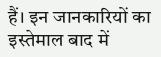हैं। इन जानकारियों का इस्तेमाल बाद में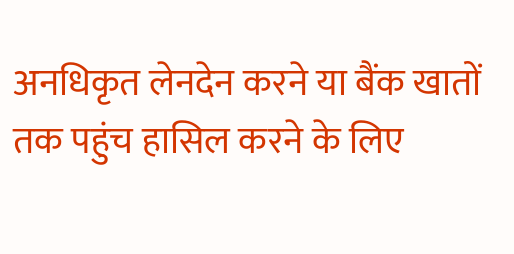अनधिकृत लेनदेन करने या बैंक खातों तक पहुंच हासिल करने के लिए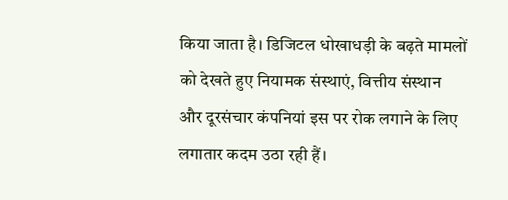किया जाता है। डिजिटल धोखाधड़ी के बढ़ते मामलों को देखते हुए नियामक संस्थाएं, वित्तीय संस्थान और दूरसंचार कंपनियां इस पर रोक लगाने के लिए लगातार कदम उठा रही हैं।